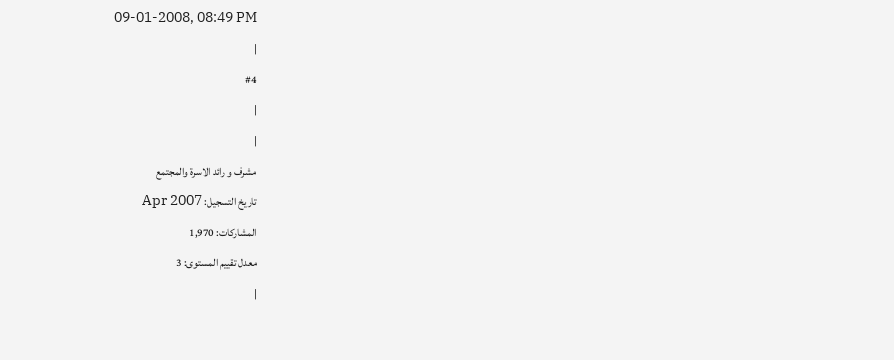09-01-2008, 08:49 PM
|
#4
|
|
مشرف و رائد الاسرة والمجتمع
تاريخ التسجيل: Apr 2007
المشاركات: 1,970
معدل تقييم المستوى: 3
|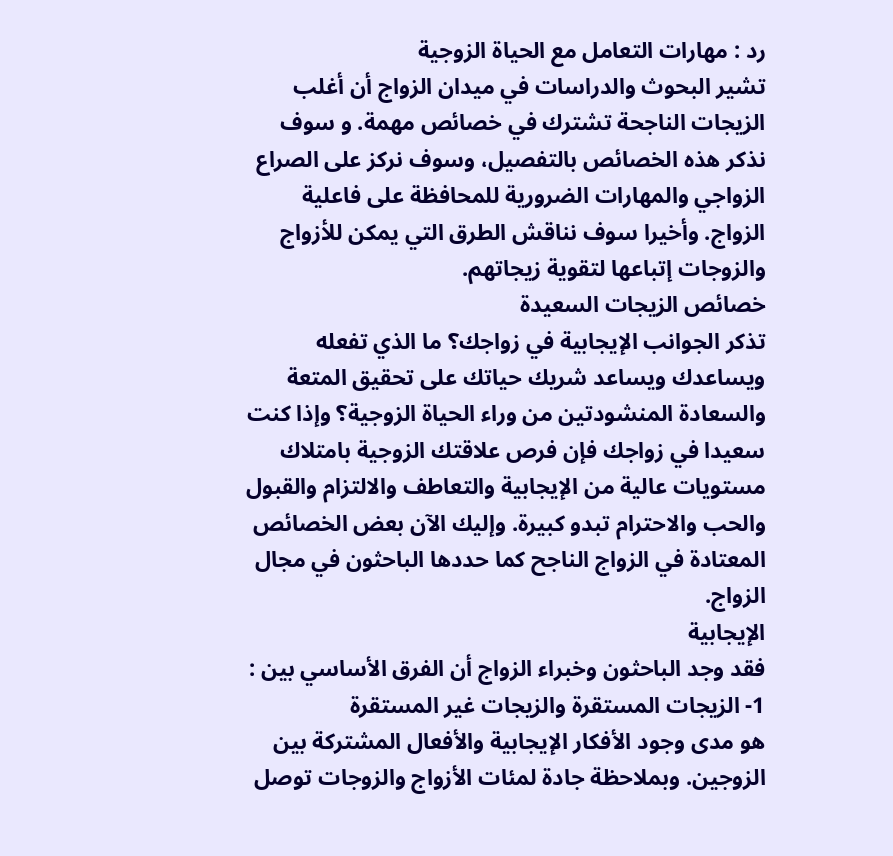رد : مهارات التعامل مع الحياة الزوجية
تشير البحوث والدراسات في ميدان الزواج أن أغلب الزيجات الناجحة تشترك في خصائص مهمة. و سوف نذكر هذه الخصائص بالتفصيل، وسوف نركز على الصراع الزواجي والمهارات الضرورية للمحافظة على فاعلية الزواج. وأخيرا سوف نناقش الطرق التي يمكن للأزواج والزوجات إتباعها لتقوية زيجاتهم.
خصائص الزيجات السعيدة
تذكر الجوانب الإيجابية في زواجك؟ ما الذي تفعله ويساعدك ويساعد شريك حياتك على تحقيق المتعة والسعادة المنشودتين من وراء الحياة الزوجية؟ وإذا كنت سعيدا في زواجك فإن فرص علاقتك الزوجية بامتلاك مستويات عالية من الإيجابية والتعاطف والالتزام والقبول والحب والاحترام تبدو كبيرة. وإليك الآن بعض الخصائص المعتادة في الزواج الناجح كما حددها الباحثون في مجال الزواج.
الإيجابية
فقد وجد الباحثون وخبراء الزواج أن الفرق الأساسي بين :
1- الزيجات المستقرة والزيجات غير المستقرة
هو مدى وجود الأفكار الإيجابية والأفعال المشتركة بين الزوجين. وبملاحظة جادة لمئات الأزواج والزوجات توصل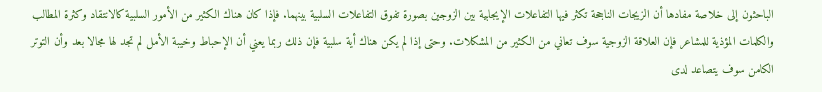الباحثون إلى خلاصة مفادها أن الزيجات الناجحة تكثر فيها التفاعلات الإيجابية بين الزوجين بصورة تفوق التفاعلات السلبية بينهما. فإذا كان هناك الكثير من الأمور السلبية كالانتقاد وكثرة المطالب والكلمات المؤذية للمشاعر فإن العلاقة الزوجية سوف تعاني من الكثير من المشكلات. وحتى إذا لم يكن هناك أية سلبية فإن ذلك ربما يعني أن الإحباط وخيبة الأمل لم تجد لها مجالا بعد وأن التوتر الكامن سوف يتصاعد لدى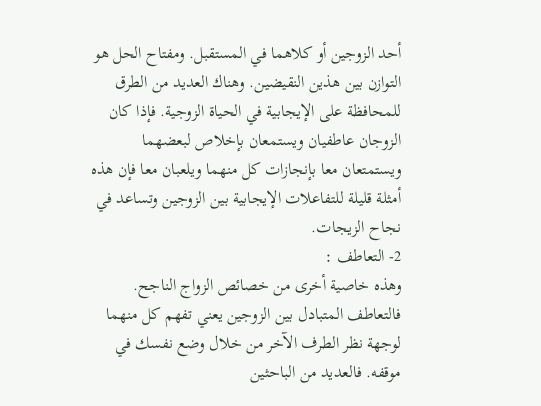أحد الزوجين أو كلاهما في المستقبل. ومفتاح الحل هو التوازن بين هذين النقيضين. وهناك العديد من الطرق للمحافظة على الإيجابية في الحياة الزوجية. فإذا كان الزوجان عاطفيان ويستمعان بإخلاص لبعضهما ويستمتعان معا بإنجازات كل منهما ويلعبان معا فإن هذه أمثلة قليلة للتفاعلات الإيجابية بين الزوجين وتساعد في نجاح الزيجات.
2- التعاطف :
وهذه خاصية أخرى من خصائص الزواج الناجح. فالتعاطف المتبادل بين الزوجين يعني تفهم كل منهما لوجهة نظر الطرف الآخر من خلال وضع نفسك في موقفه. فالعديد من الباحثين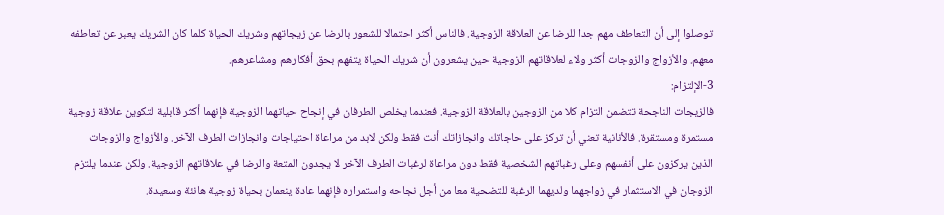توصلوا إلى أن التعاطف مهم جدا للرضا عن العلاقة الزوجية. فالناس أكثر احتمالا للشعور بالرضا عن زيجاتهم وشريك الحياة كلما كان الشريك يعبر عن تعاطفه معهم. والأزواج والزوجات أكثر ولاء لعلاقاتهم الزوجية حين يشعرون أن شريك الحياة يتفهم بحق أفكارهم ومشاعرهم.
3-الإلتزام:
فالزيجات الناجحة تتضمن التزام كلا من الزوجين بالعلاقة الزوجية. فعندما يخلص الطرفان في إنجاح حياتهما الزوجية فإنهما أكثر قابلية لتكوين علاقة زوجية مستمرة ومستقرة. فالأنانية تعني أن تركز على حاجاتك وانجازاتك أنت فقط ولكن لابد من مراعاة احتياجات وانجازات الطرف الآخر. والأزواج والزوجات الذين يركزون على أنفسهم وعلى رغباتهم الشخصية فقط دون مراعاة لرغبات الطرف الآخر لا يجدون المتعة والرضا في علاقاتهم الزوجية. ولكن عندما يلتزم الزوجان في الاستثمار في زواجهما ولديهما الرغبة للتضحية معا من أجل نجاحه واستمراره فإنهما عادة ينعمان بحياة زوجية هانئة وسعيدة.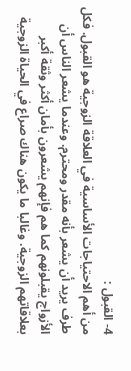4- القبول :
من أهم الاحتياجات الأساسية في العلاقة الزوجية هو القبول. فكل طرف يريد أن يشعر بأنه مقدر ومحترم. وعندما يشعر الناس أن الأزواج يقبلونهم كما هم فإنهم يشعرون بأمان أكثر وثقة أكبر بعلاقاتهم الزوجية. وغالبا ما يكون هناك صراع في الحياة الزوجية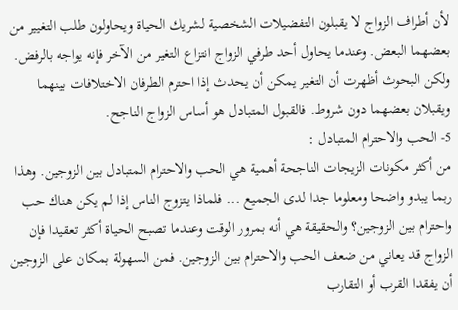لأن أطراف الزواج لا يقبلون التفضيلات الشخصية لشريك الحياة ويحاولون طلب التغيير من بعضهما البعض. وعندما يحاول أحد طرفي الزواج انتزاع التغير من الآخر فإنه يواجه بالرفض. ولكن البحوث أظهرت أن التغير يمكن أن يحدث إذا احترم الطرفان الاختلافات بينهما ويقبلان بعضهما دون شروط. فالقبول المتبادل هو أساس الزواج الناجح.
5- الحب والاحترام المتبادل :
من أكثر مكونات الزيجات الناجحة أهمية هي الحب والاحترام المتبادل بين الزوجين. وهذا ربما يبدو واضحا ومعلوما جدا لدى الجميع ... فلماذا يتزوج الناس إذا لم يكن هناك حب واحترام بين الزوجين؟ والحقيقة هي أنه بمرور الوقت وعندما تصبح الحياة أكثر تعقيدا فإن الزواج قد يعاني من ضعف الحب والاحترام بين الزوجين. فمن السهولة بمكان على الزوجين أن يفقدا القرب أو التقارب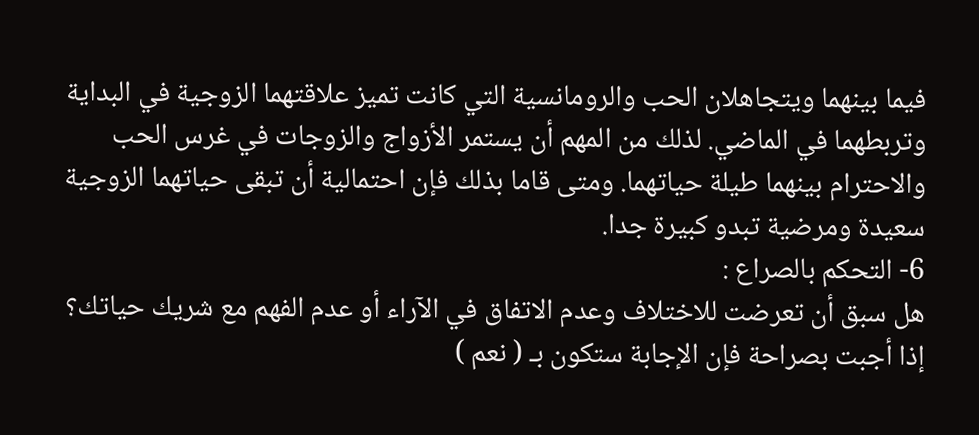فيما بينهما ويتجاهلان الحب والرومانسية التي كانت تميز علاقتهما الزوجية في البداية وتربطهما في الماضي. لذلك من المهم أن يستمر الأزواج والزوجات في غرس الحب والاحترام بينهما طيلة حياتهما. ومتى قاما بذلك فإن احتمالية أن تبقى حياتهما الزوجية سعيدة ومرضية تبدو كبيرة جدا.
6- التحكم بالصراع :
هل سبق أن تعرضت للاختلاف وعدم الاتفاق في الآراء أو عدم الفهم مع شريك حياتك؟ إذا أجبت بصراحة فإن الإجابة ستكون بـ ( نعم )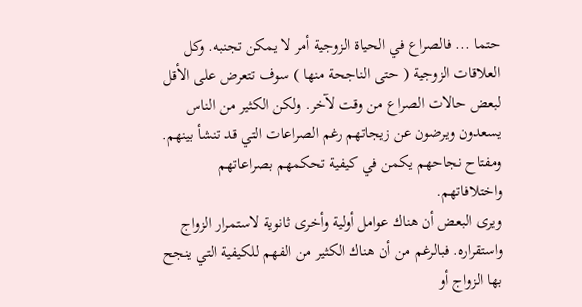حتما ... فالصراع في الحياة الزوجية أمر لا يمكن تجنبه. وكل العلاقات الزوجية ( حتى الناجحة منها ) سوف تتعرض على الأقل لبعض حالات الصراع من وقت لآخر. ولكن الكثير من الناس يسعدون ويرضون عن زيجاتهم رغم الصراعات التي قد تنشأ بينهم. ومفتاح نجاحهم يكمن في كيفية تحكمهم بصراعاتهم واختلافاتهم.
ويرى البعض أن هناك عوامل أولية وأخرى ثانوية لاستمرار الزواج واستقراره. فبالرغم من أن هناك الكثير من الفهم للكيفية التي ينجح بها الزواج أو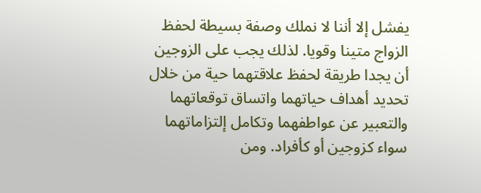يفشل إلا أننا لا نملك وصفة بسيطة لحفظ الزواج متينا وقويا. لذلك يجب على الزوجين أن يجدا طريقة لحفظ علاقتهما حية من خلال تحديد أهداف حياتهما واتساق توقعاتهما والتعبير عن عواطفهما وتكامل إلتزاماتهما سواء كزوجين أو كأفراد. ومن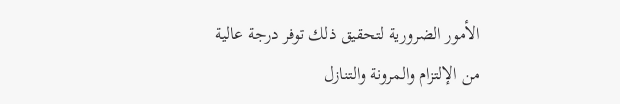الأمور الضرورية لتحقيق ذلك توفر درجة عالية من الإلتزام والمرونة والتنازل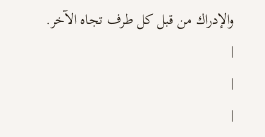والإدراك من قبل كل طرف تجاه الآخر.
|
|
|